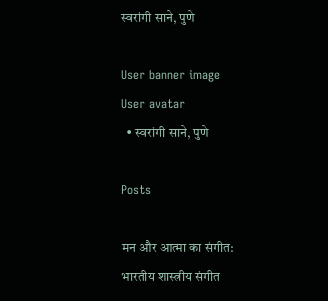स्वरांगी साने, पुणे

User banner image
User avatar
  • स्वरांगी साने, पुणे

Posts

मन और आत्मा का संगीत: भारतीय शास्त्रीय संगीत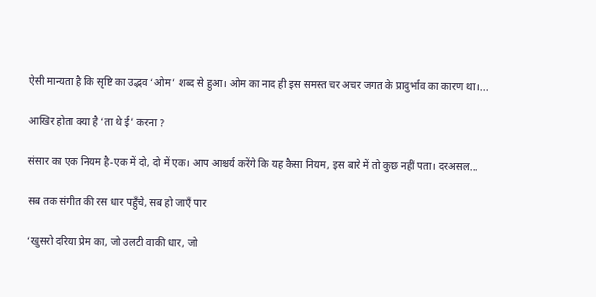ऐसी मान्यता है कि सृष्टि का उद्भव ‘ओम’ शब्द से हुआ। ओम का नाद ही इस समस्त चर अचर जगत के प्रादुर्भाव का कारण था।...

आखिर होता क्या है ‘ता थे ई’ करना ?

संसार का एक नियम है-एक में दो, दो में एक। आप आश्चर्य करेंगे कि यह कैसा नियम, इस बारे में तो कुछ नहीं पता। दरअसल...

सब तक संगीत की रस धार पहुँचे, सब हो जाएँ पार

‘खुसरो दरिया प्रेम का, जो उलटी वाकी धार, जो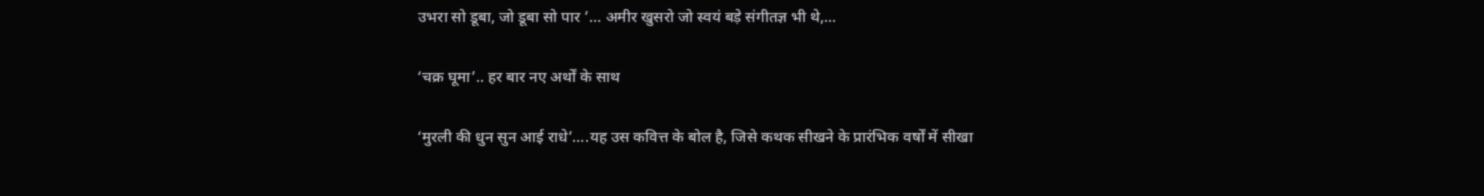उभरा सो डूबा, जो डूबा सो पार ’… अमीर खुसरो जो स्वयं बड़े संगीतज्ञ भी थे,...

‘चक्र घूमा’.. हर बार नए अर्थों के साथ

‘मुरली की धुन सुन आई राधे’….यह उस कवित्त के बोल है, जिसे कथक सीखने के प्रारंभिक वर्षों में सीखा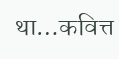था…कवित्त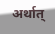अर्थात्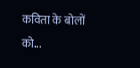कविता के बोलों को...